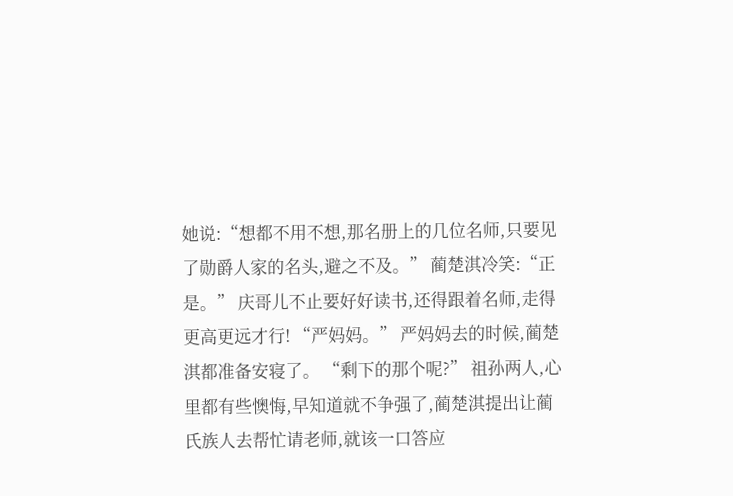她说:“想都不用不想,那名册上的几位名师,只要见了勋爵人家的名头,避之不及。” 蔺楚淇冷笑:“正是。” 庆哥儿不止要好好读书,还得跟着名师,走得更高更远才行! “严妈妈。” 严妈妈去的时候,蔺楚淇都准备安寝了。 “剩下的那个呢?” 祖孙两人,心里都有些懊悔,早知道就不争强了,蔺楚淇提出让蔺氏族人去帮忙请老师,就该一口答应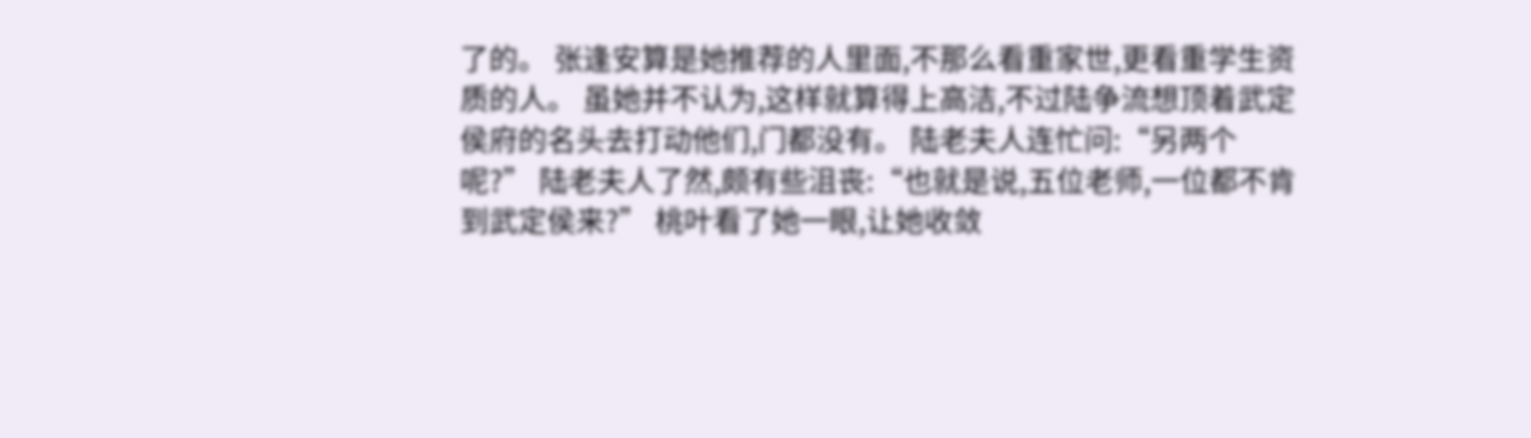了的。 张逢安算是她推荐的人里面,不那么看重家世,更看重学生资质的人。 虽她并不认为,这样就算得上高洁,不过陆争流想顶着武定侯府的名头去打动他们,门都没有。 陆老夫人连忙问:“另两个呢?” 陆老夫人了然,颇有些沮丧:“也就是说,五位老师,一位都不肯到武定侯来?” 桃叶看了她一眼,让她收敛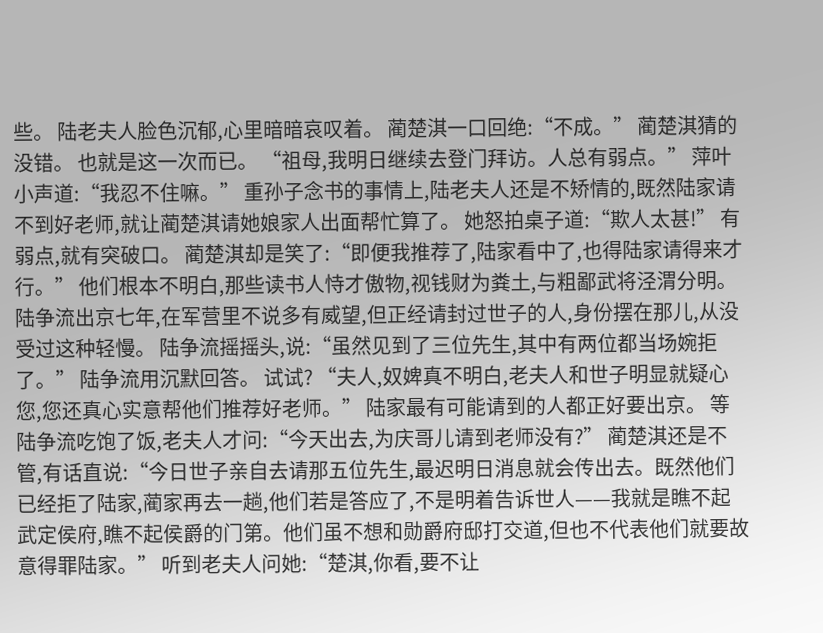些。 陆老夫人脸色沉郁,心里暗暗哀叹着。 蔺楚淇一口回绝:“不成。” 蔺楚淇猜的没错。 也就是这一次而已。 “祖母,我明日继续去登门拜访。人总有弱点。” 萍叶小声道:“我忍不住嘛。” 重孙子念书的事情上,陆老夫人还是不矫情的,既然陆家请不到好老师,就让蔺楚淇请她娘家人出面帮忙算了。 她怒拍桌子道:“欺人太甚!” 有弱点,就有突破口。 蔺楚淇却是笑了:“即便我推荐了,陆家看中了,也得陆家请得来才行。” 他们根本不明白,那些读书人恃才傲物,视钱财为粪土,与粗鄙武将泾渭分明。 陆争流出京七年,在军营里不说多有威望,但正经请封过世子的人,身份摆在那儿,从没受过这种轻慢。 陆争流摇摇头,说:“虽然见到了三位先生,其中有两位都当场婉拒了。” 陆争流用沉默回答。 试试? “夫人,奴婢真不明白,老夫人和世子明显就疑心您,您还真心实意帮他们推荐好老师。” 陆家最有可能请到的人都正好要出京。 等陆争流吃饱了饭,老夫人才问:“今天出去,为庆哥儿请到老师没有?” 蔺楚淇还是不管,有话直说:“今日世子亲自去请那五位先生,最迟明日消息就会传出去。既然他们已经拒了陆家,蔺家再去一趟,他们若是答应了,不是明着告诉世人——我就是瞧不起武定侯府,瞧不起侯爵的门第。他们虽不想和勋爵府邸打交道,但也不代表他们就要故意得罪陆家。” 听到老夫人问她:“楚淇,你看,要不让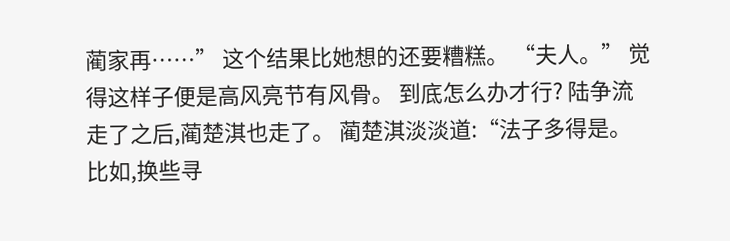蔺家再……” 这个结果比她想的还要糟糕。 “夫人。” 觉得这样子便是高风亮节有风骨。 到底怎么办才行? 陆争流走了之后,蔺楚淇也走了。 蔺楚淇淡淡道:“法子多得是。比如,换些寻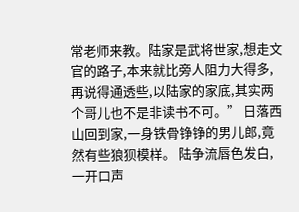常老师来教。陆家是武将世家,想走文官的路子,本来就比旁人阻力大得多,再说得通透些,以陆家的家底,其实两个哥儿也不是非读书不可。” 日落西山回到家,一身铁骨铮铮的男儿郎,竟然有些狼狈模样。 陆争流唇色发白,一开口声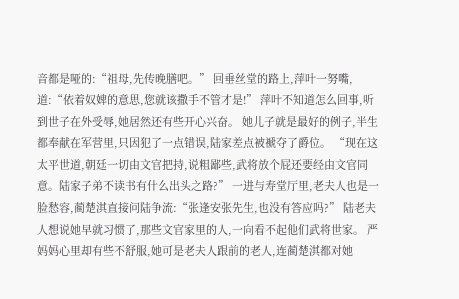音都是哑的:“祖母,先传晚膳吧。” 回垂丝堂的路上,萍叶一努嘴,道:“依着奴婢的意思,您就该撒手不管才是!” 萍叶不知道怎么回事,听到世子在外受辱,她居然还有些开心兴奋。 她儿子就是最好的例子,半生都奉献在军营里,只因犯了一点错误,陆家差点被褫夺了爵位。 “现在这太平世道,朝廷一切由文官把持,说粗鄙些,武将放个屁还要经由文官同意。陆家子弟不读书有什么出头之路?” 一进与寿堂厅里,老夫人也是一脸愁容,蔺楚淇直接问陆争流:“张逢安张先生,也没有答应吗?” 陆老夫人想说她早就习惯了,那些文官家里的人,一向看不起他们武将世家。 严妈妈心里却有些不舒服,她可是老夫人跟前的老人,连蔺楚淇都对她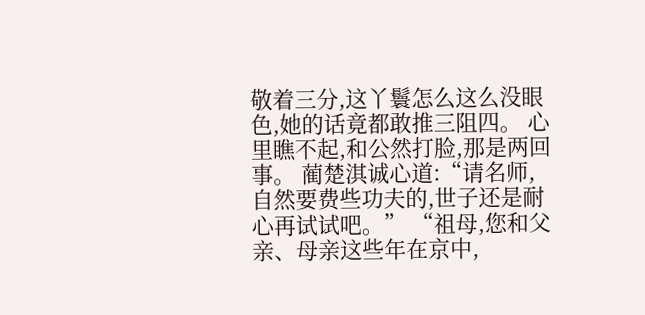敬着三分,这丫鬟怎么这么没眼色,她的话竟都敢推三阻四。 心里瞧不起,和公然打脸,那是两回事。 蔺楚淇诚心道:“请名师,自然要费些功夫的,世子还是耐心再试试吧。” “祖母,您和父亲、母亲这些年在京中,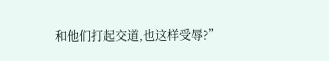和他们打起交道,也这样受辱?”